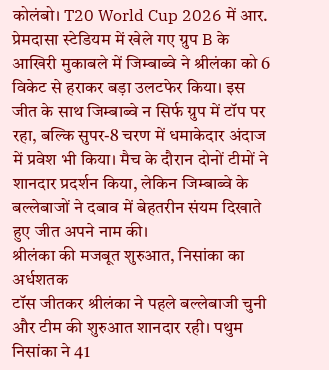कोलंबो। T20 World Cup 2026 में आर. प्रेमदासा स्टेडियम में खेले गए ग्रुप B के आखिरी मुकाबले में जिम्बाब्वे ने श्रीलंका को 6 विकेट से हराकर बड़ा उलटफेर किया। इस जीत के साथ जिम्बाब्वे न सिर्फ ग्रुप में टॉप पर रहा, बल्कि सुपर-8 चरण में धमाकेदार अंदाज में प्रवेश भी किया। मैच के दौरान दोनों टीमों ने शानदार प्रदर्शन किया, लेकिन जिम्बाब्वे के बल्लेबाजों ने दबाव में बेहतरीन संयम दिखाते हुए जीत अपने नाम की।
श्रीलंका की मजबूत शुरुआत, निसांका का अर्धशतक
टॉस जीतकर श्रीलंका ने पहले बल्लेबाजी चुनी और टीम की शुरुआत शानदार रही। पथुम निसांका ने 41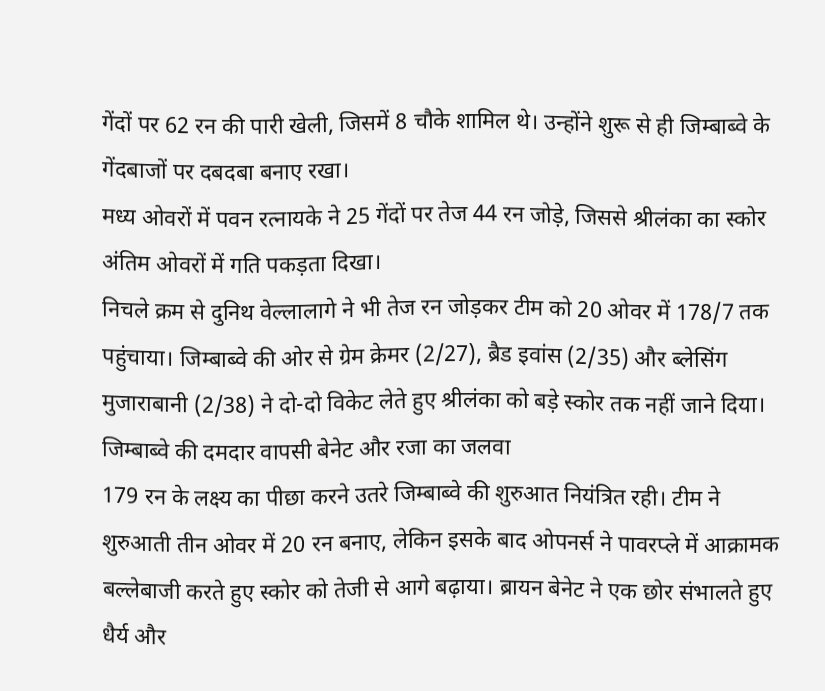गेंदों पर 62 रन की पारी खेली, जिसमें 8 चौके शामिल थे। उन्होंने शुरू से ही जिम्बाब्वे के गेंदबाजों पर दबदबा बनाए रखा।
मध्य ओवरों में पवन रत्नायके ने 25 गेंदों पर तेज 44 रन जोड़े, जिससे श्रीलंका का स्कोर अंतिम ओवरों में गति पकड़ता दिखा।
निचले क्रम से दुनिथ वेल्लालागे ने भी तेज रन जोड़कर टीम को 20 ओवर में 178/7 तक पहुंचाया। जिम्बाब्वे की ओर से ग्रेम क्रेमर (2/27), ब्रैड इवांस (2/35) और ब्लेसिंग मुजाराबानी (2/38) ने दो-दो विकेट लेते हुए श्रीलंका को बड़े स्कोर तक नहीं जाने दिया।
जिम्बाब्वे की दमदार वापसी बेनेट और रजा का जलवा
179 रन के लक्ष्य का पीछा करने उतरे जिम्बाब्वे की शुरुआत नियंत्रित रही। टीम ने शुरुआती तीन ओवर में 20 रन बनाए, लेकिन इसके बाद ओपनर्स ने पावरप्ले में आक्रामक बल्लेबाजी करते हुए स्कोर को तेजी से आगे बढ़ाया। ब्रायन बेनेट ने एक छोर संभालते हुए धैर्य और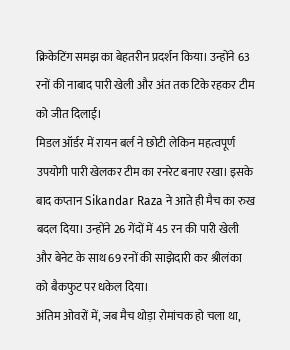क्रिकेटिंग समझ का बेहतरीन प्रदर्शन किया। उन्होंने 63 रनों की नाबाद पारी खेली और अंत तक टिके रहकर टीम को जीत दिलाई।
मिडल ऑर्डर में रायन बर्ल ने छोटी लेकिन महत्वपूर्ण उपयोगी पारी खेलकर टीम का रनरेट बनाए रखा। इसके बाद कप्तान Sikandar Raza ने आते ही मैच का रुख बदल दिया। उन्होंने 26 गेंदों में 45 रन की पारी खेली और बेनेट के साथ 69 रनों की साझेदारी कर श्रीलंका को बैकफुट पर धकेल दिया।
अंतिम ओवरों में, जब मैच थोड़ा रोमांचक हो चला था,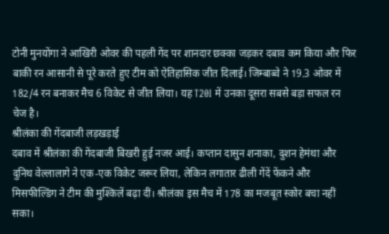टोनी मुनयोंगा ने आखिरी ओवर की पहली गेंद पर शानदार छक्का जड़कर दबाव कम किया और फिर बाकी रन आसानी से पूरे करते हुए टीम को ऐतिहासिक जीत दिलाई। जिम्बाब्वे ने 19.3 ओवर में 182/4 रन बनाकर मैच 6 विकेट से जीत लिया। यह T20I में उनका दूसरा सबसे बड़ा सफल रन चेज है।
श्रीलंका की गेंदबाजी लड़खड़ाई
दबाव में श्रीलंका की गेंदबाजी बिखरी हुई नजर आई। कप्तान दासुन शनाका, दुशन हेमंथा और दुनिथ वेल्लालागे ने एक-एक विकेट जरूर लिया, लेकिन लगातार ढीली गेंदें फेंकने और मिसफील्डिंग ने टीम की मुश्किलें बढ़ा दीं। श्रीलंका इस मैच में 178 का मजबूत स्कोर बचा नहीं सका।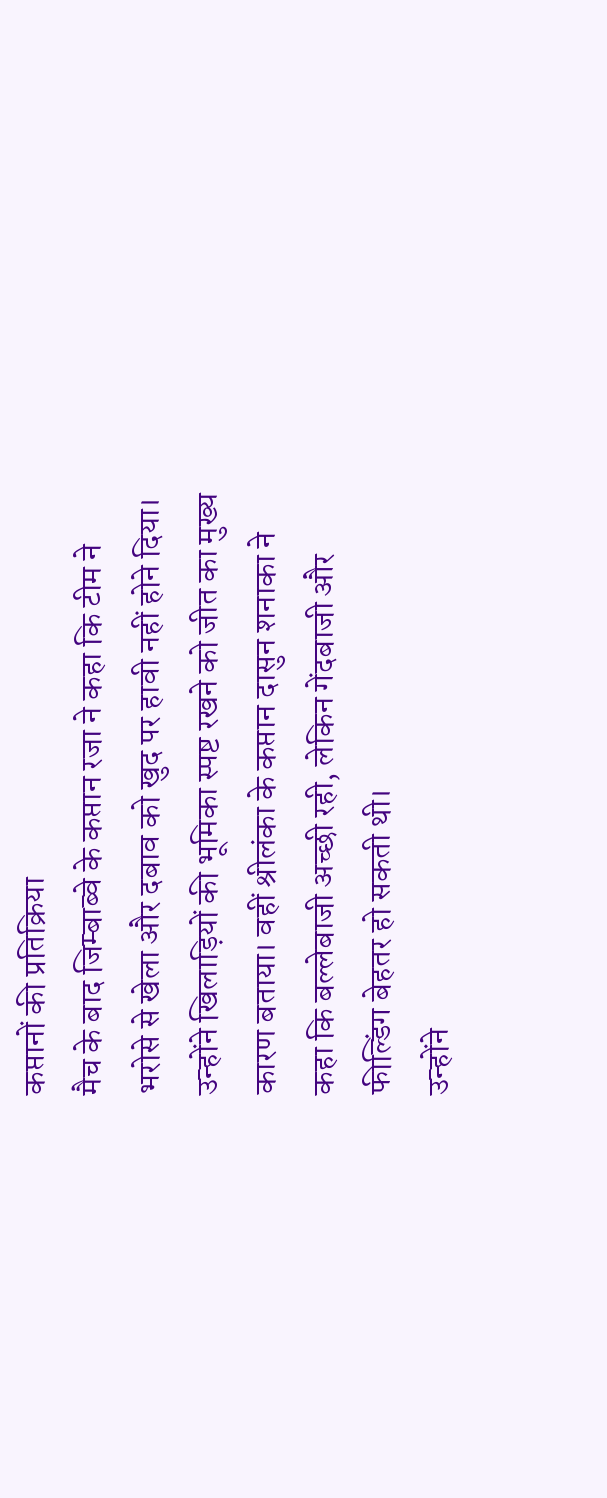कप्तानों की प्रतिक्रिया
मैच के बाद जिम्बाब्वे के कप्तान रजा ने कहा कि टीम ने भरोसे से खेला और दबाव को खुद पर हावी नहीं होने दिया। उन्होंने खिलाड़ियों की भूमिका स्पष्ट रखने को जीत का मुख्य कारण बताया। वहीं श्रीलंका के कप्तान दासुन शनाका ने कहा कि बल्लेबाजी अच्छी रही, लेकिन गेंदबाजी और फील्डिंग बेहतर हो सकती थी।
उन्होंने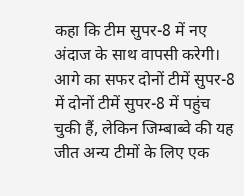कहा कि टीम सुपर-8 में नए अंदाज के साथ वापसी करेगी। आगे का सफर दोनों टीमें सुपर-8 में दोनों टीमें सुपर-8 में पहुंच चुकी हैं, लेकिन जिम्बाब्वे की यह जीत अन्य टीमों के लिए एक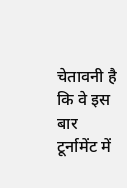चेतावनी है कि वे इस बार टूर्नामेंट में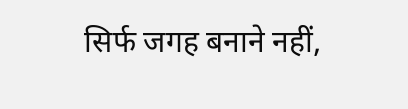सिर्फ जगह बनाने नहीं,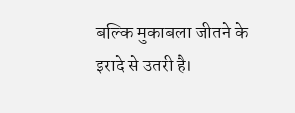बल्कि मुकाबला जीतने के इरादे से उतरी है।